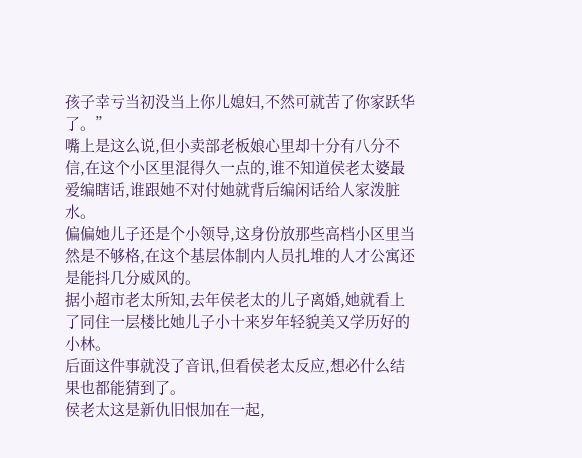孩子幸亏当初没当上你儿媳妇,不然可就苦了你家跃华了。”
嘴上是这么说,但小卖部老板娘心里却十分有八分不信,在这个小区里混得久一点的,谁不知道侯老太婆最爱编瞎话,谁跟她不对付她就背后编闲话给人家泼脏水。
偏偏她儿子还是个小领导,这身份放那些高档小区里当然是不够格,在这个基层体制内人员扎堆的人才公寓还是能抖几分威风的。
据小超市老太所知,去年侯老太的儿子离婚,她就看上了同住一层楼比她儿子小十来岁年轻貌美又学历好的小林。
后面这件事就没了音讯,但看侯老太反应,想必什么结果也都能猜到了。
侯老太这是新仇旧恨加在一起,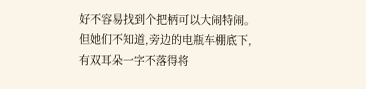好不容易找到个把柄可以大闹特闹。
但她们不知道,旁边的电瓶车棚底下,有双耳朵一字不落得将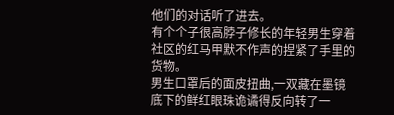他们的对话听了进去。
有个个子很高脖子修长的年轻男生穿着社区的红马甲默不作声的捏紧了手里的货物。
男生口罩后的面皮扭曲,一双藏在墨镜底下的鲜红眼珠诡谲得反向转了一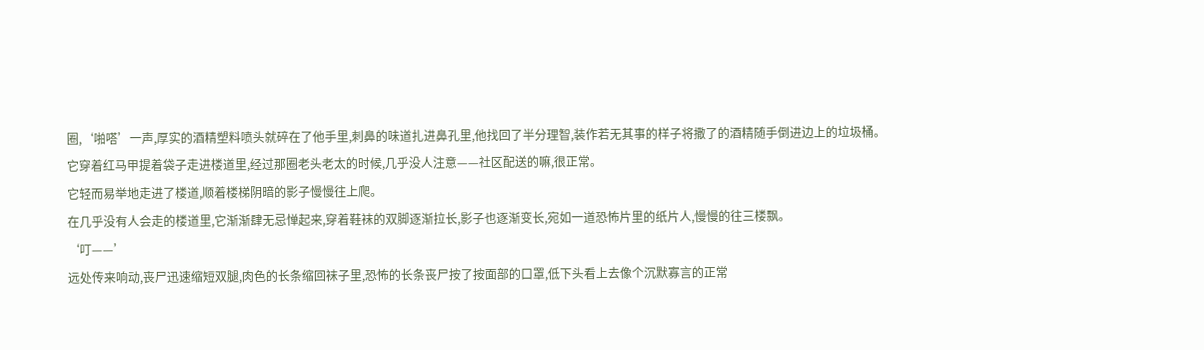圈,‘啪嗒’一声,厚实的酒精塑料喷头就碎在了他手里,刺鼻的味道扎进鼻孔里,他找回了半分理智,装作若无其事的样子将撒了的酒精随手倒进边上的垃圾桶。
它穿着红马甲提着袋子走进楼道里,经过那圈老头老太的时候,几乎没人注意——社区配送的嘛,很正常。
它轻而易举地走进了楼道,顺着楼梯阴暗的影子慢慢往上爬。
在几乎没有人会走的楼道里,它渐渐肆无忌惮起来,穿着鞋袜的双脚逐渐拉长,影子也逐渐变长,宛如一道恐怖片里的纸片人,慢慢的往三楼飘。
‘叮——’
远处传来响动,丧尸迅速缩短双腿,肉色的长条缩回袜子里,恐怖的长条丧尸按了按面部的口罩,低下头看上去像个沉默寡言的正常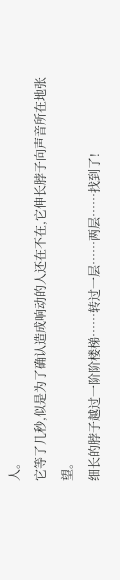人。
它等了几秒,似是为了确认造成响动的人还在不在,它伸长脖子向声音所在地张望。
细长的脖子越过一阶阶楼梯……转过一层……两层……找到了!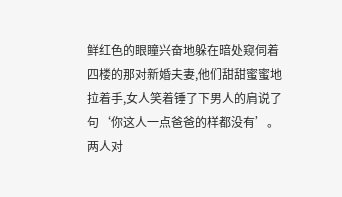鲜红色的眼瞳兴奋地躲在暗处窥伺着四楼的那对新婚夫妻,他们甜甜蜜蜜地拉着手,女人笑着锤了下男人的肩说了句‘你这人一点爸爸的样都没有’。
两人对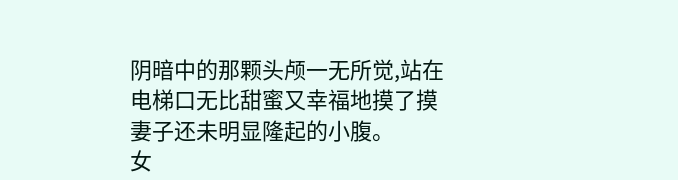阴暗中的那颗头颅一无所觉,站在电梯口无比甜蜜又幸福地摸了摸妻子还未明显隆起的小腹。
女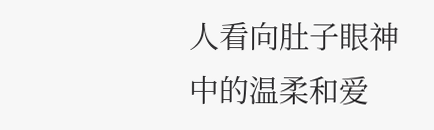人看向肚子眼神中的温柔和爱